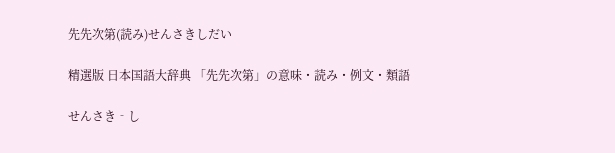先先次第(読み)せんさきしだい

精選版 日本国語大辞典 「先先次第」の意味・読み・例文・類語

せんさき‐し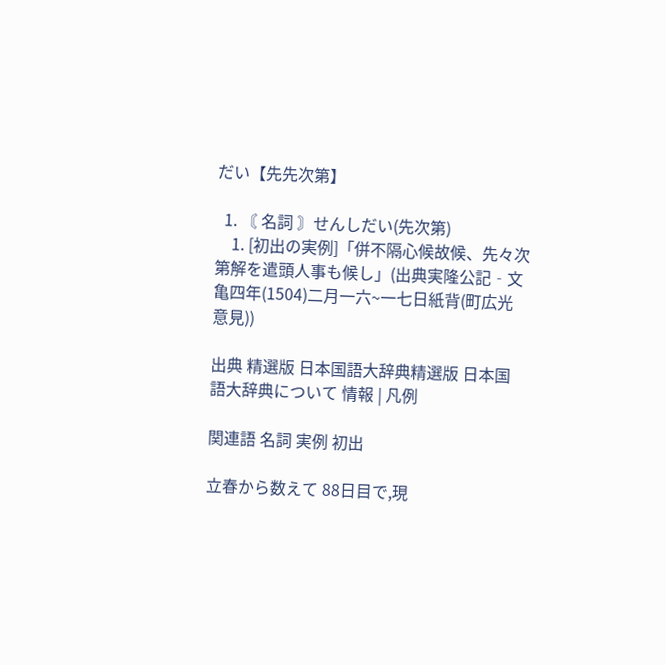だい【先先次第】

  1. 〘 名詞 〙せんしだい(先次第)
    1. [初出の実例]「併不隔心候故候、先々次第解を遣頭人事も候し」(出典実隆公記‐文亀四年(1504)二月一六~一七日紙背(町広光意見))

出典 精選版 日本国語大辞典精選版 日本国語大辞典について 情報 | 凡例

関連語 名詞 実例 初出

立春から数えて 88日目で,現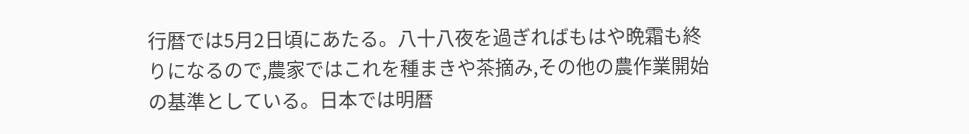行暦では5月2日頃にあたる。八十八夜を過ぎればもはや晩霜も終りになるので,農家ではこれを種まきや茶摘み,その他の農作業開始の基準としている。日本では明暦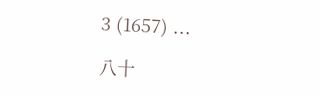3 (1657) ...

八十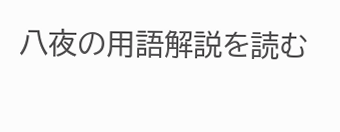八夜の用語解説を読む